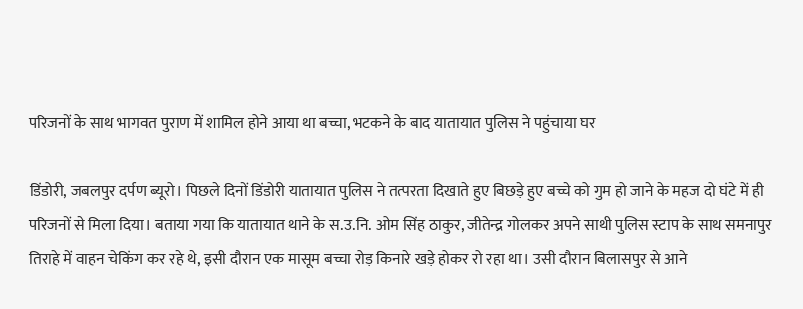परिजनों के साथ भागवत पुराण में शामिल होने आया था बच्चा, भटकने के बाद यातायात पुलिस ने पहुंचाया घर

डिंडोरी, जबलपुर दर्पण ब्यूरो। पिछले दिनों डिंडोरी यातायात पुलिस ने तत्परता दिखाते हुए बिछड़े हुए बच्चे को गुम हो जाने के महज दो घंटे में ही परिजनों से मिला दिया। बताया गया कि यातायात थाने के स.उ.नि. ओम सिंह ठाकुर, जीतेन्द्र गोलकर अपने साथी पुलिस स्टाप के साथ समनापुर तिराहे में वाहन चेकिंग कर रहे थे, इसी दौरान एक मासूम बच्चा रोड़ किनारे खड़े होकर रो रहा था। उसी दौरान बिलासपुर से आने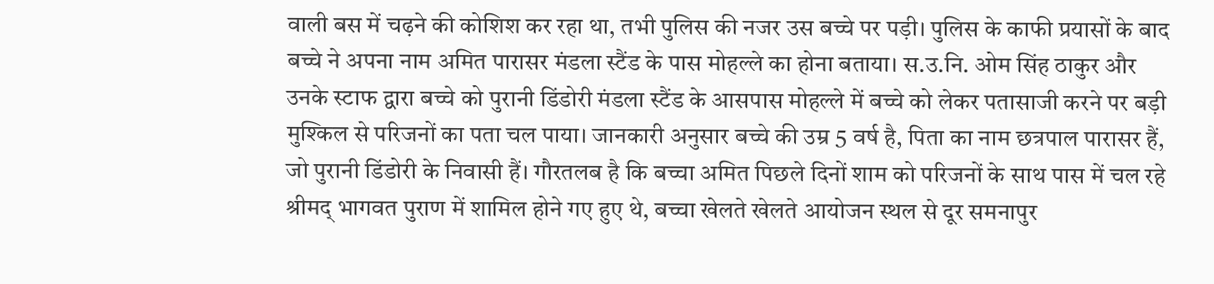वाली बस में चढ़ने की कोशिश कर रहा था, तभी पुलिस की नजर उस बच्चे पर पड़ी। पुलिस के काफी प्रयासों के बाद बच्चे ने अपना नाम अमित पारासर मंडला स्टैंड के पास मोहल्ले का होना बताया। स.उ.नि. ओम सिंह ठाकुर और उनके स्टाफ द्वारा बच्चे को पुरानी डिंडोरी मंडला स्टैंड के आसपास मोहल्ले में बच्चे को लेकर पतासाजी करने पर बड़ी मुश्किल से परिजनों का पता चल पाया। जानकारी अनुसार बच्चे की उम्र 5 वर्ष है, पिता का नाम छत्रपाल पारासर हैं, जो पुरानी डिंडोरी के निवासी हैं। गौरतलब है कि बच्चा अमित पिछले दिनों शाम को परिजनों के साथ पास में चल रहे श्रीमद् भागवत पुराण में शामिल होने गए हुए थे, बच्चा खेलते खेलते आयोजन स्थल से दूर समनापुर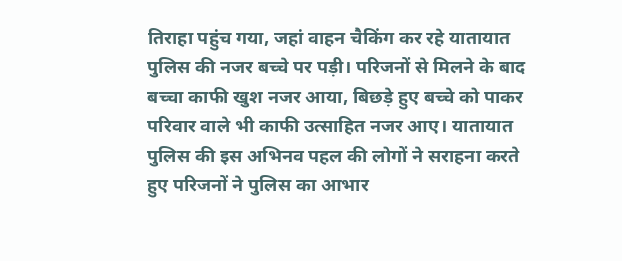तिराहा पहुंच गया, जहां वाहन चैकिंग कर रहे यातायात पुलिस की नजर बच्चे पर पड़ी। परिजनों से मिलने के बाद बच्चा काफी खुश नजर आया, बिछड़े हुए बच्चे को पाकर परिवार वाले भी काफी उत्साहित नजर आए। यातायात पुलिस की इस अभिनव पहल की लोगों ने सराहना करते हुए परिजनों ने पुलिस का आभार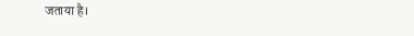जताया है।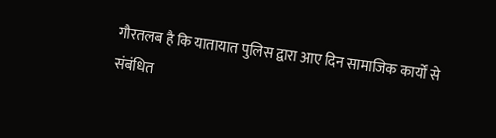गौरतलब है कि यातायात पुलिस द्वारा आए दिन सामाजिक कार्यों से संबंधित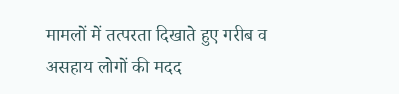मामलों में तत्परता दिखाते हुए गरीब व असहाय लोगों की मदद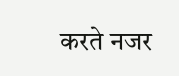करते नजर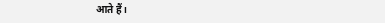आते हैं।